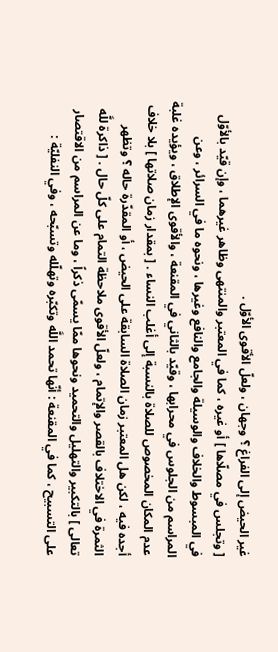غير الحيض إلى الفراغ ؟ وجهان ، ولعلّ الأقوى الأوّل .
[ وتجلس في مصلّاها ] أو غيره ، كما في المعتبر والمنتهى وظاهر غيرهما ، وإن قيّد بالأوّل في المبسوط والخلاف والوسيلة والجامع والنافع وغيرها ، ونحوه ما في السرائر ، وعن المراسم من الجلوس في محرابها ، وقيّد بالثاني في المقنعة ، والأقوى الإطلاق ، ويؤيده غلبة عدم المكان المخصوص للصلاة بالنسبة إلى أغلب النساء . [ بمقدار زمان صلاتها ] بلا خلاف أجده فيه ، لكن هل المعتبر زمان الصلاة السابقة على الحيض ، أو المقدّرة حاله ؟ وتظهر الثمرة في الاختلاف بالقصر والإتمام ، ولعلّ الأقوى ملاحظة التمام على كلّ حال . [ ذاكرة للَّه تعالى ] بالتكبير والتهليل والتحميد ونحوها ممّا يسمّى ذكراً ، وما عن المراسم من الاقتصار على التسبيح ، كما في المقنعة : أنّها تحمد اللَّه وتكبّره وتهلّله وتسبّحه ، وفي النفليّة :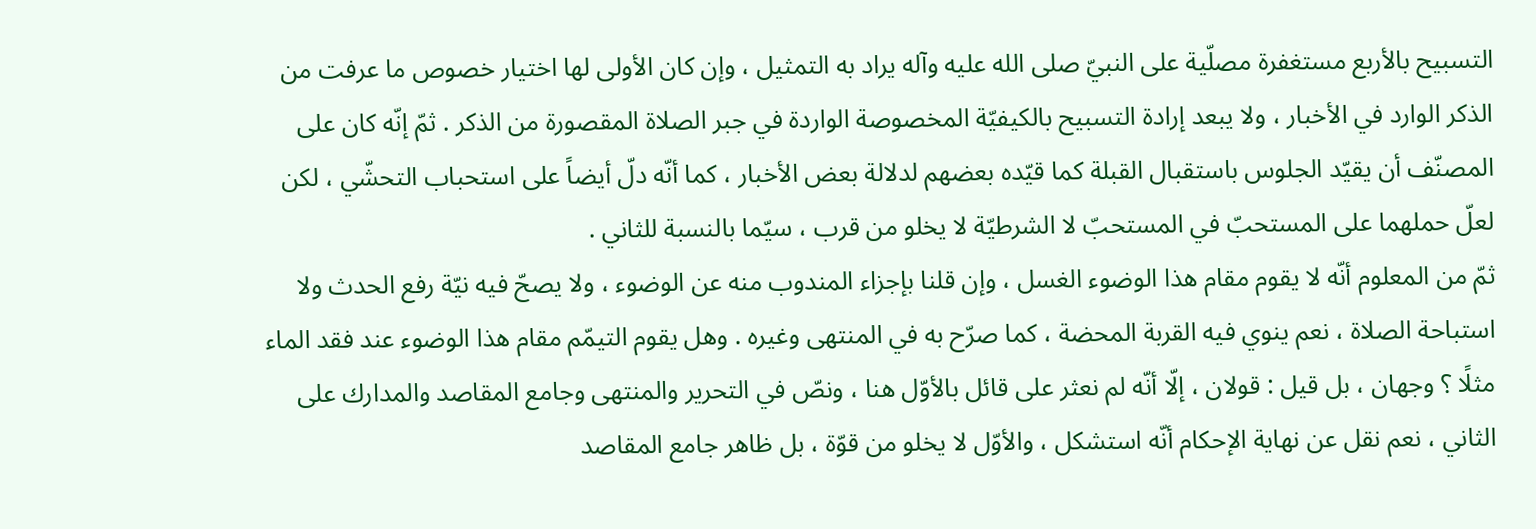التسبيح بالأربع مستغفرة مصلّية على النبيّ صلى الله عليه وآله يراد به التمثيل ، وإن كان الأولى لها اختيار خصوص ما عرفت من الذكر الوارد في الأخبار ، ولا يبعد إرادة التسبيح بالكيفيّة المخصوصة الواردة في جبر الصلاة المقصورة من الذكر . ثمّ إنّه كان على المصنّف أن يقيّد الجلوس باستقبال القبلة كما قيّده بعضهم لدلالة بعض الأخبار ، كما أنّه دلّ أيضاً على استحباب التحشّي ، لكن لعلّ حملهما على المستحبّ في المستحبّ لا الشرطيّة لا يخلو من قرب ، سيّما بالنسبة للثاني .
ثمّ من المعلوم أنّه لا يقوم مقام هذا الوضوء الغسل ، وإن قلنا بإجزاء المندوب منه عن الوضوء ، ولا يصحّ فيه نيّة رفع الحدث ولا استباحة الصلاة ، نعم ينوي فيه القربة المحضة ، كما صرّح به في المنتهى وغيره . وهل يقوم التيمّم مقام هذا الوضوء عند فقد الماء مثلًا ؟ وجهان ، بل قيل : قولان ، إلّا أنّه لم نعثر على قائل بالأوّل هنا ، ونصّ في التحرير والمنتهى وجامع المقاصد والمدارك على الثاني ، نعم نقل عن نهاية الإحكام أنّه استشكل ، والأوّل لا يخلو من قوّة ، بل ظاهر جامع المقاصد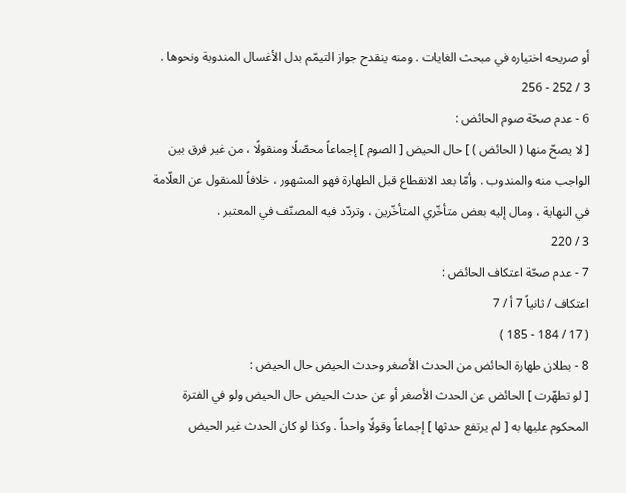أو صريحه اختياره في مبحث الغايات . ومنه ينقدح جواز التيمّم بدل الأغسال المندوبة ونحوها .
3 / 252 - 256
6 - عدم صحّة صوم الحائض :
[ لا يصحّ منها ( الحائض ) ] حال الحيض [ الصوم ] إجماعاً محصّلًا ومنقولًا ، من غير فرق بين الواجب منه والمندوب . وأمّا بعد الانقطاع قبل الطهارة فهو المشهور ، خلافاً للمنقول عن العلّامة في النهاية ، ومال إليه بعض متأخّري المتأخّرين ، وتردّد فيه المصنّف في المعتبر .
3 / 220
7 - عدم صحّة اعتكاف الحائض :
اعتكاف / ثانياً 7 أ / 7
( 17 / 184 - 185 )
8 - بطلان طهارة الحائض من الحدث الأصغر وحدث الحيض حال الحيض :
[ لو تطهّرت ] الحائض عن الحدث الأصغر أو عن حدث الحيض حال الحيض ولو في الفترة المحكوم عليها به [ لم يرتفع حدثها ] إجماعاً وقولًا واحداً . وكذا لو كان الحدث غير الحيض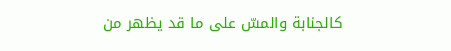كالجنابة والمسّ على ما قد يظهر من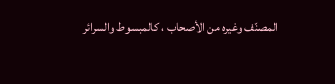المصنّف وغيره من الأصحاب ، كالمبسوط والسرائر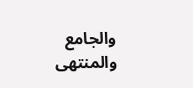والجامع والمنتهى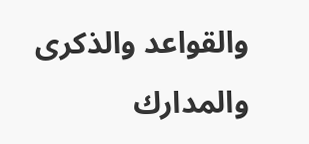والقواعد والذكرى والمدارك